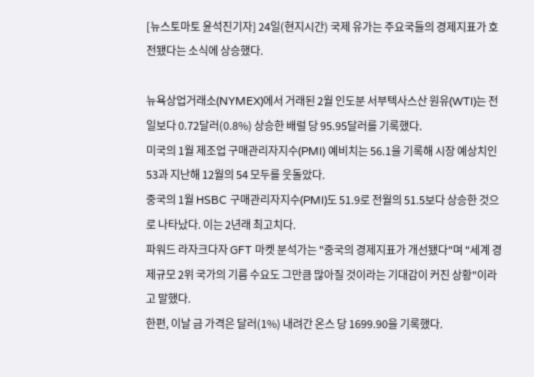[뉴스토마토 윤석진기자] 24일(현지시간) 국제 유가는 주요국들의 경제지표가 호전됐다는 소식에 상승했다.

뉴욕상업거래소(NYMEX)에서 거래된 2월 인도분 서부텍사스산 원유(WTI)는 전일보다 0.72달러(0.8%) 상승한 배럴 당 95.95달러를 기록했다.
미국의 1월 제조업 구매관리자지수(PMI) 예비치는 56.1을 기록해 시장 예상치인 53과 지난해 12월의 54 모두를 웃돌았다.
중국의 1월 HSBC 구매관리자지수(PMI)도 51.9로 전월의 51.5보다 상승한 것으로 나타났다. 이는 2년래 최고치다.
파워드 라자크다자 GFT 마켓 분석가는 "중국의 경제지표가 개선됐다"며 "세계 경제규모 2위 국가의 기름 수요도 그만큼 많아질 것이라는 기대감이 커진 상황"이라고 말했다.
한편, 이날 금 가격은 달러(1%) 내려간 온스 당 1699.90을 기록했다.